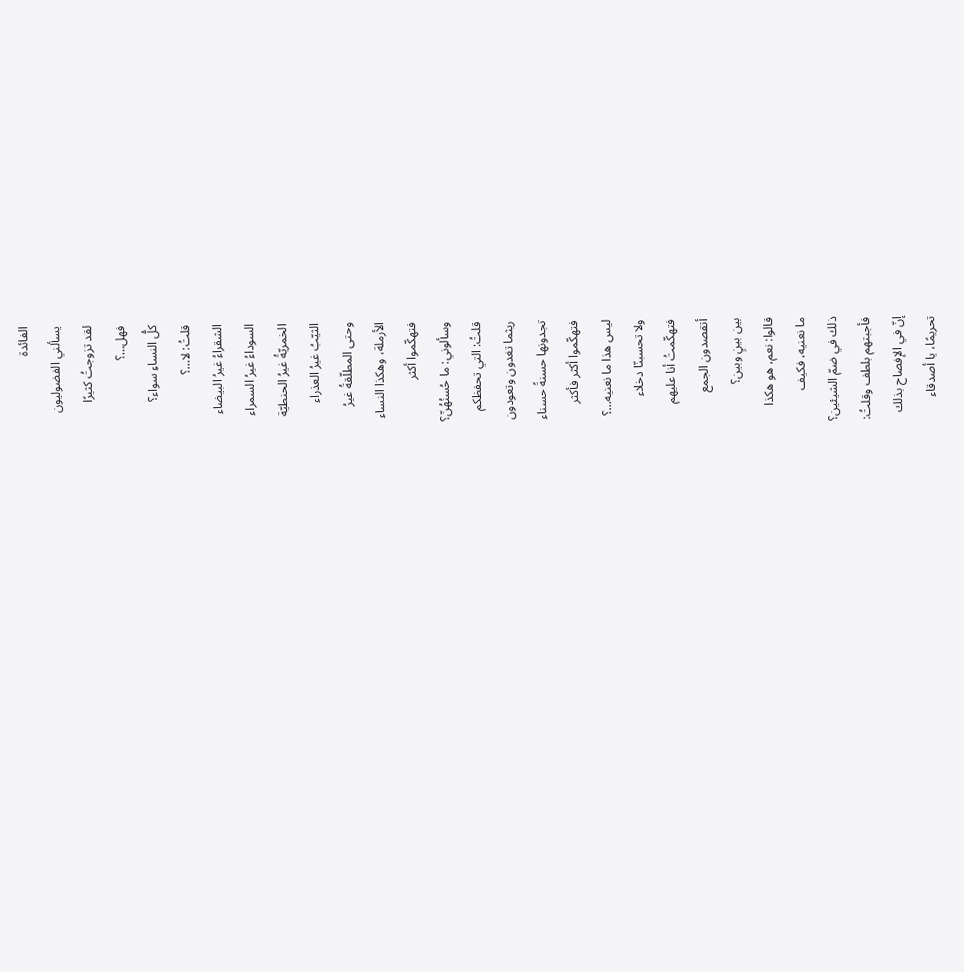الفائدة
يسألني الفضوليون
لقد تزوجتُ كثيرًا
فهل…؟
كلُّ النساءِ سواء؟
قلتُ: لا…؟
الشقراءُ غيرُ البيضاء
السوداءُ غيرُ السمراء
الخمريّةُ غيرُ الحنطيّة
الثيّبُ غيرُ العذراء
وحتى المطلّقةُ غيرُ
الأرملة، وهكذا النساء
فتهكّموا أكثر
وسألوني: ما حُسنُهُنّ؟
قلتُ: التي تحفظكم
ريثما تغدون وتعودون
تجدونها حسنةً حسناء
فتهكّموا أكثر فأكثر
ليس هذا ما نعنيه…؟
ولا تحسبنّا دخلاء
فتهكّمتُ أنا عليهم
أتقصدون الجمع
بين بينٍ وبين؟
قالوا: نعم، هو هكذا
ما نعنيه، فكيف
ذلك في ضمّ الشيئين؟
فأجبتهم بلطف وقلتُ:
إنّ في الإفصاح بذلك
تحريمًا، يا أصدقاء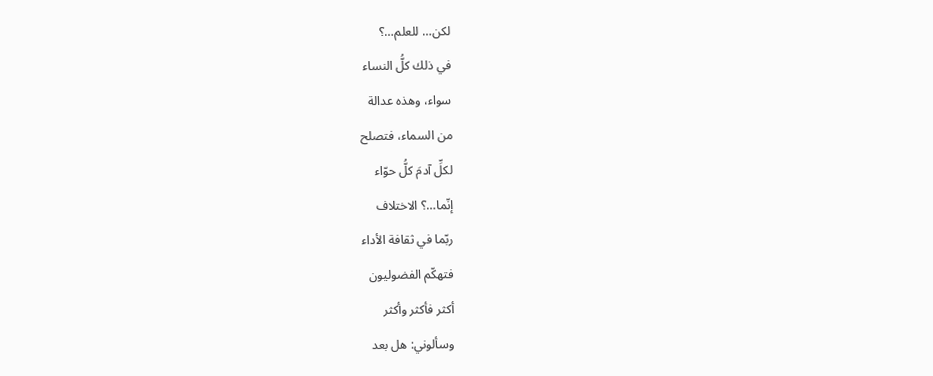لكن… للعلم…؟
في ذلك كلُّ النساء
سواء، وهذه عدالة
من السماء، فتصلح
لكلِّ آدمَ كلُّ حوّاء
إنّما…؟ الاختلاف
ربّما في ثقافة الأداء
فتهكّم الفضوليون
أكثر فأكثر وأكثر
وسألوني: هل بعد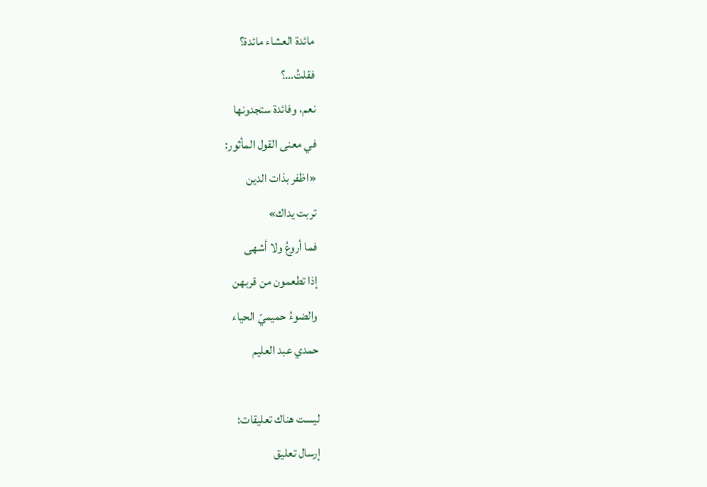مائدة العشاء مائدة؟
فقلتُ…؟
نعم، وفائدة ستجدونها
في معنى القول المأثور:
«اظفر بذات الدين
تربت يداك»
فما أروعُ ولا أشهى
إذا تطعمون من قربهن
والضوءُ حميميّ الحياء
حمدي عبد العليم

ليست هناك تعليقات:
إرسال تعليق